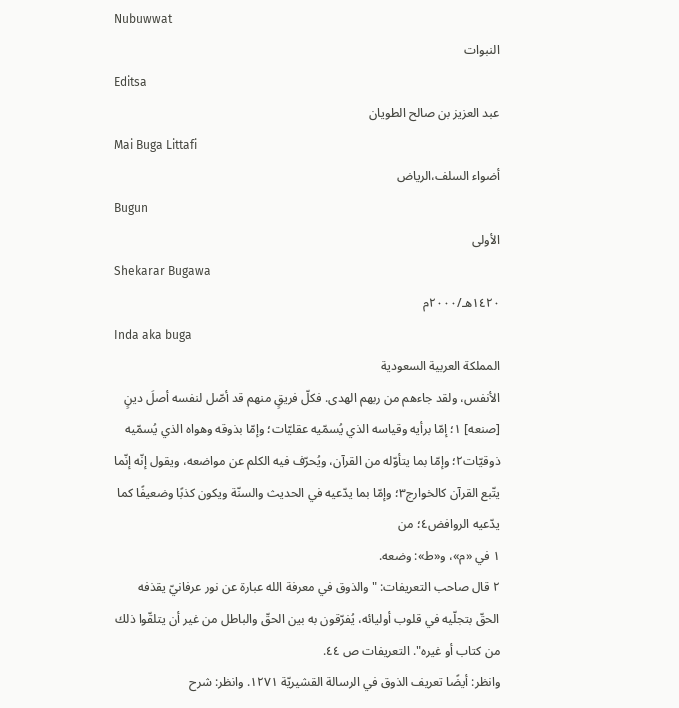Nubuwwat
النبوات
Editsa
عبد العزيز بن صالح الطويان
Mai Buga Littafi
أضواء السلف،الرياض
Bugun
الأولى
Shekarar Bugawa
١٤٢٠هـ/٢٠٠٠م
Inda aka buga
المملكة العربية السعودية
الأنفس، ولقد جاءهم من ربهم الهدى. فكلّ فريقٍ منهم قد أصّل لنفسه أصلَ دينٍ [صنعه] ١؛ إمّا برأيه وقياسه الذي يُسمّيه عقليّات؛ وإمّا بذوقه وهواه الذي يُسمّيه ذوقيّات٢؛ وإمّا بما يتأوّله من القرآن، ويُحرّف فيه الكلم عن مواضعه، ويقول إنّه إنّما يتّبع القرآن كالخوارج٣؛ وإمّا بما يدّعيه في الحديث والسنّة ويكون كذبًا وضعيفًا كما يدّعيه الروافض٤؛ من
١ في «م»، و«ط»: وضعه.
٢ قال صاحب التعريفات: "والذوق في معرفة الله عبارة عن نور عرفانيّ يقذفه الحقّ بتجلّيه في قلوب أوليائه، يُفرّقون به بين الحقّ والباطل من غير أن يتلقّوا ذلك من كتاب أو غيره". التعريفات ص ٤٤.
وانظر: أيضًا تعريف الذوق في الرسالة القشيريّة ١٢٧١. وانظر: شرح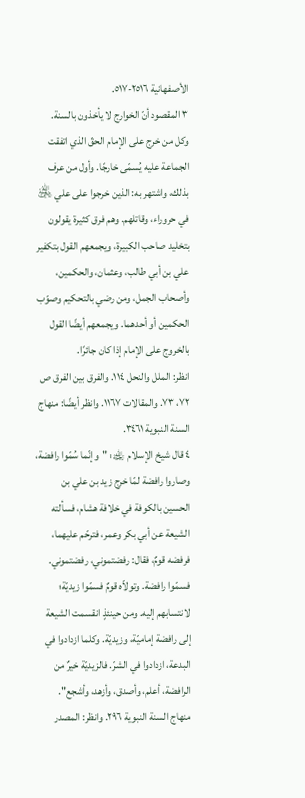الأصفهانية ٢٥١٦-٥١٧.
٣ المقصود أنّ الخوارج لا يأخذون بالسنة.
وكل من خرج على الإمام الحقّ الذي اتفقت الجماعة عليه يُسمّى خارجًا. وأول من عرف بذلك، واشتهر به: الذين خرجوا على علي ﵁ في حروراء، وقاتلهم. وهم فرق كثيرة يقولون بتخليد صاحب الكبيرة، ويجمعهم القول بتكفير علي بن أبي طالب، وعثمان، والحكمين، وأصحاب الجمل، ومن رضي بالتحكيم وصوّب الحكمين أو أحدهما. ويجمعهم أيضًا القول بالخروج على الإمام إذا كان جائرًا.
انظر: الملل والنحل ١١٤. والفرق بين الفرق ص ٧٢، ٧٣. والمقالات ١١٦٧. وانظر أيضًا: منهاج السنة النبوية ٣٤٦١.
٤ قال شيخ الإسلام ﵀: "وإنّما سُمّوا رافضة، وصاروا رافضة لمّا خرج زيد بن علي بن الحسين بالكوفة في خلافة هشام، فسألته الشيعة عن أبي بكر وعمر، فترحّم عليهما، فرفضه قومٌ، فقال: رفضتموني، رفضتموني. فسمّوا رافضة. وتولاّه قومٌ فسمّوا زيديّة؛ لانتسابهم إليه. ومن حينئذٍ انقسمت الشيعة إلى رافضة إماميّة، وزيديّة. وكلما ازدادوا في البدعة، ازدادوا في الشرّ. فالزيديّة خيرٌ من الرافضة، أعلم، وأصدق، وأزهد، وأشجع".
منهاج السنة النبوية ٢٩٦. وانظر: المصدر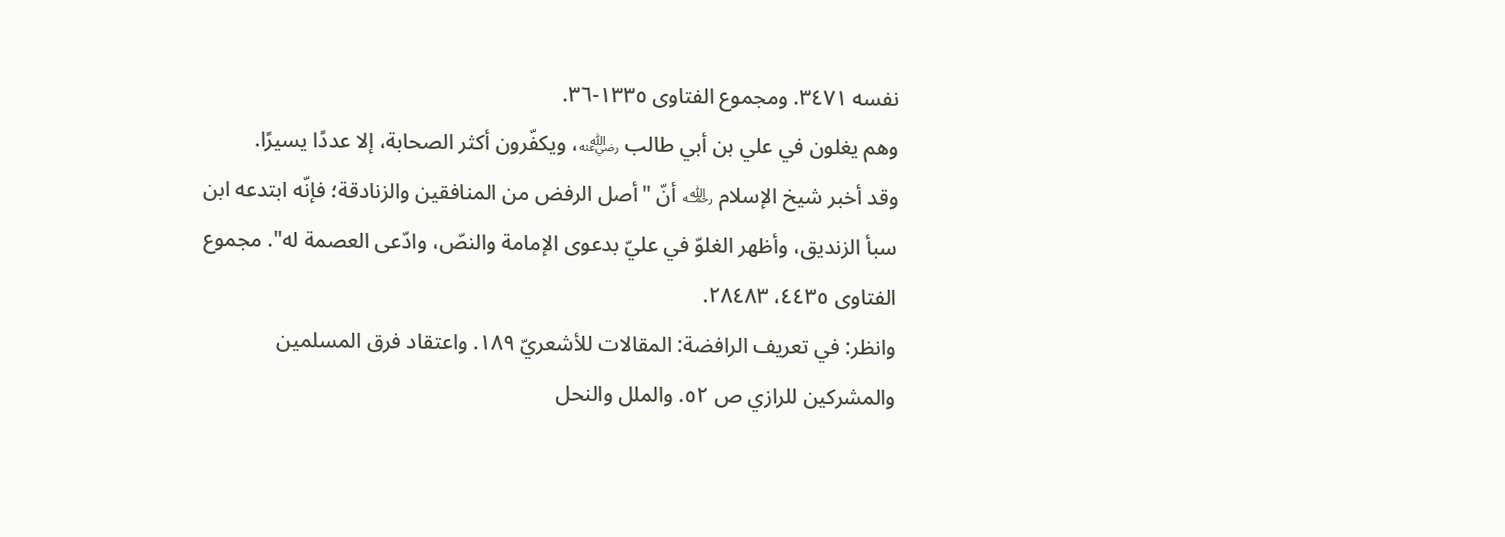نفسه ٣٤٧١. ومجموع الفتاوى ١٣٣٥-٣٦.
وهم يغلون في علي بن أبي طالب ﵁، ويكفّرون أكثر الصحابة، إلا عددًا يسيرًا.
وقد أخبر شيخ الإسلام ﵀ أنّ "أصل الرفض من المنافقين والزنادقة؛ فإنّه ابتدعه ابن سبأ الزنديق، وأظهر الغلوّ في عليّ بدعوى الإمامة والنصّ، وادّعى العصمة له". مجموع الفتاوى ٤٤٣٥، ٢٨٤٨٣.
وانظر: في تعريف الرافضة: المقالات للأشعريّ ١٨٩. واعتقاد فرق المسلمين والمشركين للرازي ص ٥٢. والملل والنحل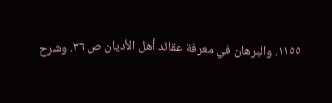١١٥٥. والبرهان في معرفة عقائد أهل الأديان ص ٣٦. وشرح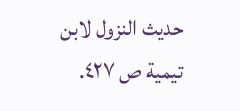حديث النزول لابن تيمية ص ٤٢٧.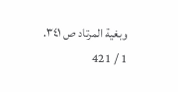وبغية المرتاد ص ٣٤١.
1 / 421